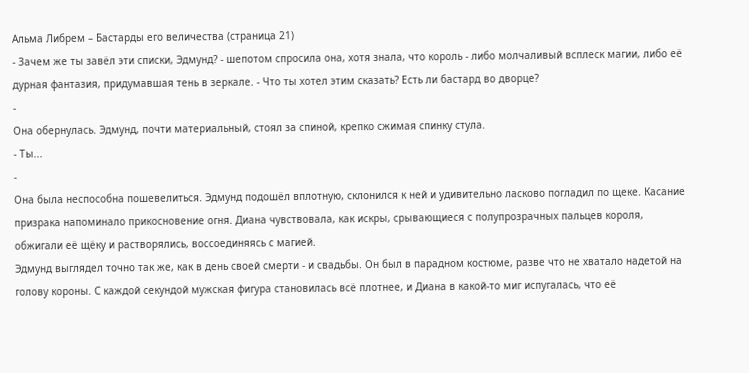Альма Либрем – Бастарды его величества (страница 21)
- Зачем же ты завёл эти списки, Эдмунд? - шепотом спросила она, хотя знала, что король - либо молчаливый всплеск магии, либо её дурная фантазия, придумавшая тень в зеркале. - Что ты хотел этим сказать? Есть ли бастард во дворце?
-
Она обернулась. Эдмунд, почти материальный, стоял за спиной, крепко сжимая спинку стула.
- Ты...
-
Она была неспособна пошевелиться. Эдмунд подошёл вплотную, склонился к ней и удивительно ласково погладил по щеке. Касание призрака напоминало прикосновение огня. Диана чувствовала, как искры, срывающиеся с полупрозрачных пальцев короля, обжигали её щёку и растворялись, воссоединяясь с магией.
Эдмунд выглядел точно так же, как в день своей смерти - и свадьбы. Он был в парадном костюме, разве что не хватало надетой на голову короны. С каждой секундой мужская фигура становилась всё плотнее, и Диана в какой-то миг испугалась, что её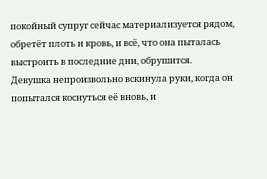покойный супруг сейчас материализуется рядом, обретёт плоть и кровь, и всё, что она пыталась выстроить в последние дни, обрушится.
Девушка непроизвольно вскинула руки, когда он попытался коснуться её вновь, и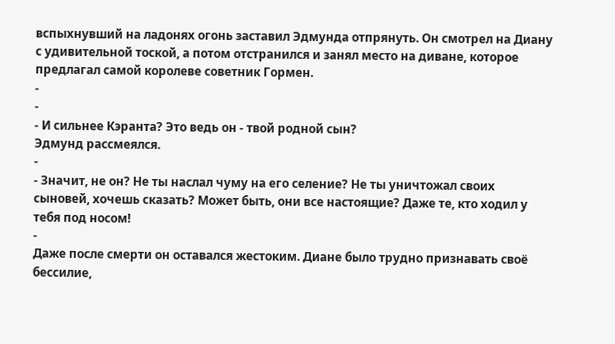вспыхнувший на ладонях огонь заставил Эдмунда отпрянуть. Он смотрел на Диану с удивительной тоской, а потом отстранился и занял место на диване, которое предлагал самой королеве советник Гормен.
-
-
- И сильнее Кэранта? Это ведь он - твой родной сын?
Эдмунд рассмеялся.
-
- Значит, не он? Не ты наслал чуму на его селение? Не ты уничтожал своих сыновей, хочешь сказать? Может быть, они все настоящие? Даже те, кто ходил у тебя под носом!
-
Даже после смерти он оставался жестоким. Диане было трудно признавать своё бессилие,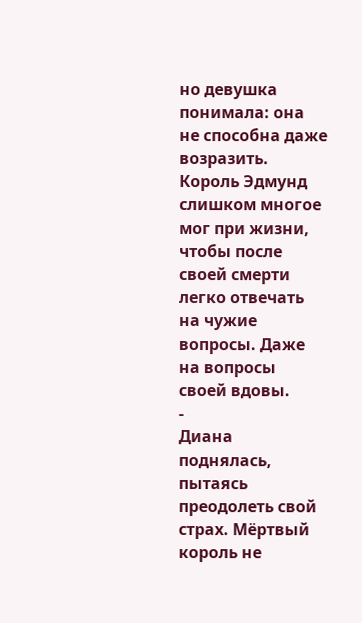но девушка понимала: она не способна даже возразить. Король Эдмунд слишком многое мог при жизни, чтобы после своей смерти легко отвечать на чужие вопросы. Даже на вопросы своей вдовы.
-
Диана поднялась, пытаясь преодолеть свой страх. Мёртвый король не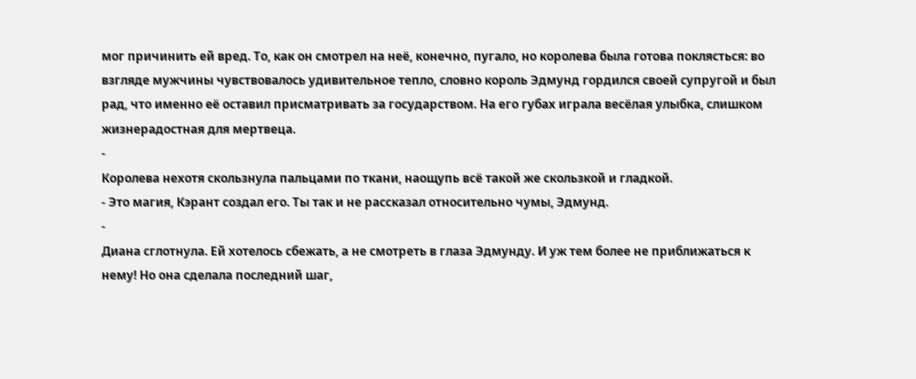мог причинить ей вред. То, как он смотрел на неё, конечно, пугало, но королева была готова поклясться: во взгляде мужчины чувствовалось удивительное тепло, словно король Эдмунд гордился своей супругой и был рад, что именно её оставил присматривать за государством. На его губах играла весёлая улыбка, слишком жизнерадостная для мертвеца.
-
Королева нехотя скользнула пальцами по ткани, наощупь всё такой же скользкой и гладкой.
- Это магия, Кэрант создал его. Ты так и не рассказал относительно чумы, Эдмунд.
-
Диана сглотнула. Ей хотелось сбежать, а не смотреть в глаза Эдмунду. И уж тем более не приближаться к нему! Но она сделала последний шаг,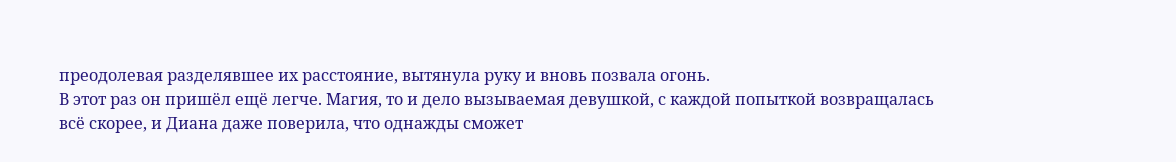преодолевая разделявшее их расстояние, вытянула руку и вновь позвала огонь.
В этот раз он пришёл ещё легче. Магия, то и дело вызываемая девушкой, с каждой попыткой возвращалась всё скорее, и Диана даже поверила, что однажды сможет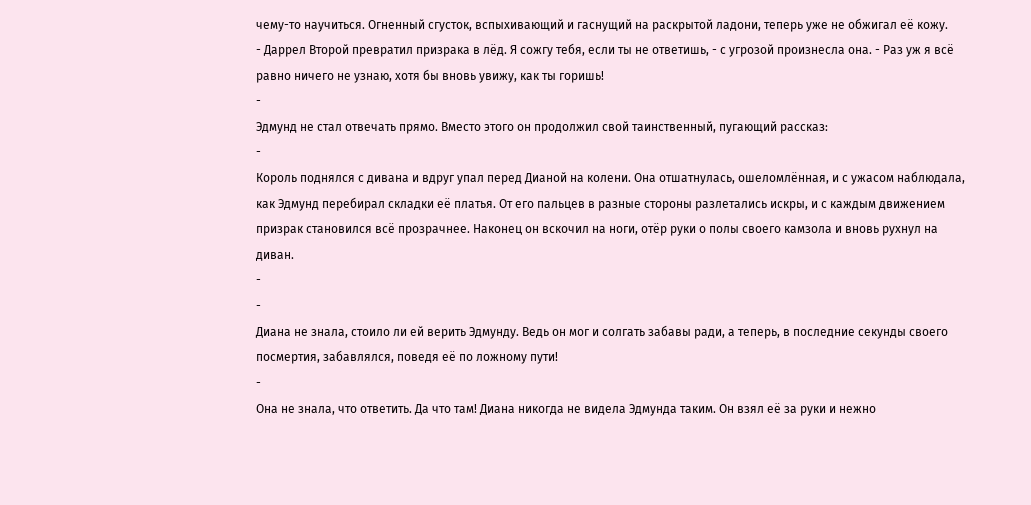чему-то научиться. Огненный сгусток, вспыхивающий и гаснущий на раскрытой ладони, теперь уже не обжигал её кожу.
- Даррел Второй превратил призрака в лёд. Я сожгу тебя, если ты не ответишь, - с угрозой произнесла она. - Раз уж я всё равно ничего не узнаю, хотя бы вновь увижу, как ты горишь!
-
Эдмунд не стал отвечать прямо. Вместо этого он продолжил свой таинственный, пугающий рассказ:
-
Король поднялся с дивана и вдруг упал перед Дианой на колени. Она отшатнулась, ошеломлённая, и с ужасом наблюдала, как Эдмунд перебирал складки её платья. От его пальцев в разные стороны разлетались искры, и с каждым движением призрак становился всё прозрачнее. Наконец он вскочил на ноги, отёр руки о полы своего камзола и вновь рухнул на диван.
-
-
Диана не знала, стоило ли ей верить Эдмунду. Ведь он мог и солгать забавы ради, а теперь, в последние секунды своего посмертия, забавлялся, поведя её по ложному пути!
-
Она не знала, что ответить. Да что там! Диана никогда не видела Эдмунда таким. Он взял её за руки и нежно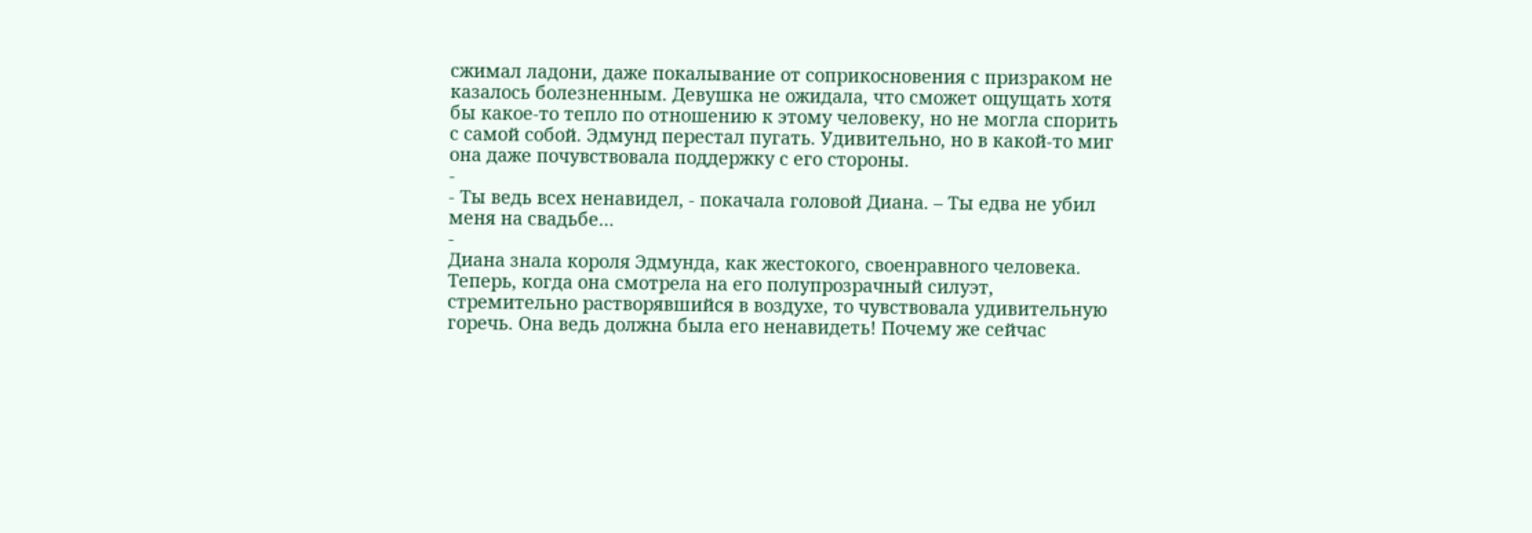сжимал ладони, даже покалывание от соприкосновения с призраком не казалось болезненным. Девушка не ожидала, что сможет ощущать хотя бы какое-то тепло по отношению к этому человеку, но не могла спорить с самой собой. Эдмунд перестал пугать. Удивительно, но в какой-то миг она даже почувствовала поддержку с его стороны.
-
- Ты ведь всех ненавидел, - покачала головой Диана. – Ты едва не убил меня на свадьбе…
-
Диана знала короля Эдмунда, как жестокого, своенравного человека. Теперь, когда она смотрела на его полупрозрачный силуэт, стремительно растворявшийся в воздухе, то чувствовала удивительную горечь. Она ведь должна была его ненавидеть! Почему же сейчас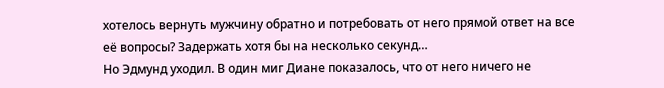хотелось вернуть мужчину обратно и потребовать от него прямой ответ на все её вопросы? Задержать хотя бы на несколько секунд…
Но Эдмунд уходил. В один миг Диане показалось, что от него ничего не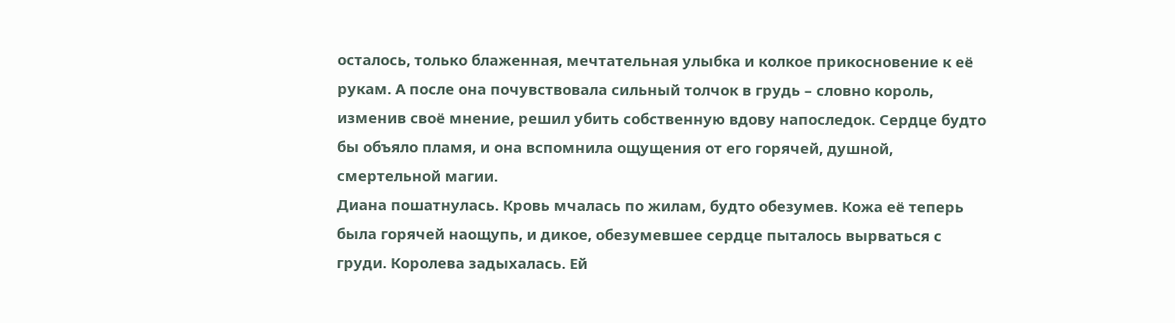осталось, только блаженная, мечтательная улыбка и колкое прикосновение к её рукам. А после она почувствовала сильный толчок в грудь – словно король, изменив своё мнение, решил убить собственную вдову напоследок. Сердце будто бы объяло пламя, и она вспомнила ощущения от его горячей, душной, смертельной магии.
Диана пошатнулась. Кровь мчалась по жилам, будто обезумев. Кожа её теперь была горячей наощупь, и дикое, обезумевшее сердце пыталось вырваться с груди. Королева задыхалась. Ей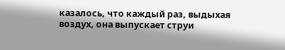казалось, что каждый раз, выдыхая воздух, она выпускает струи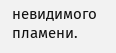невидимого пламени.